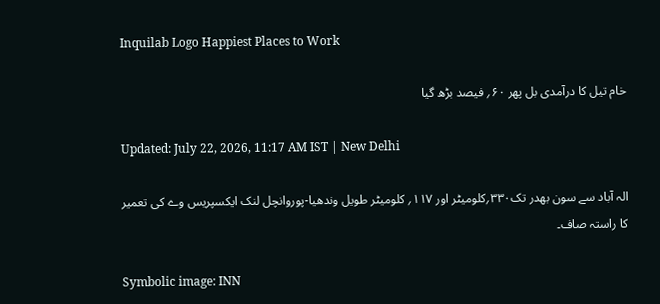Inquilab Logo Happiest Places to Work

خام تیل کا درآمدی بل پھر ۶۰؍ فیصد بڑھ گیا

Updated: July 22, 2026, 11:17 AM IST | New Delhi

الہ آباد سے سون بھدر تک۳۳۰؍کلومیٹر اور ۱۱۷؍ کلومیٹر طویل وندھیا-پوروانچل لنک ایکسپریس وے کی تعمیر کا راستہ صاف۔

Symbolic image: INN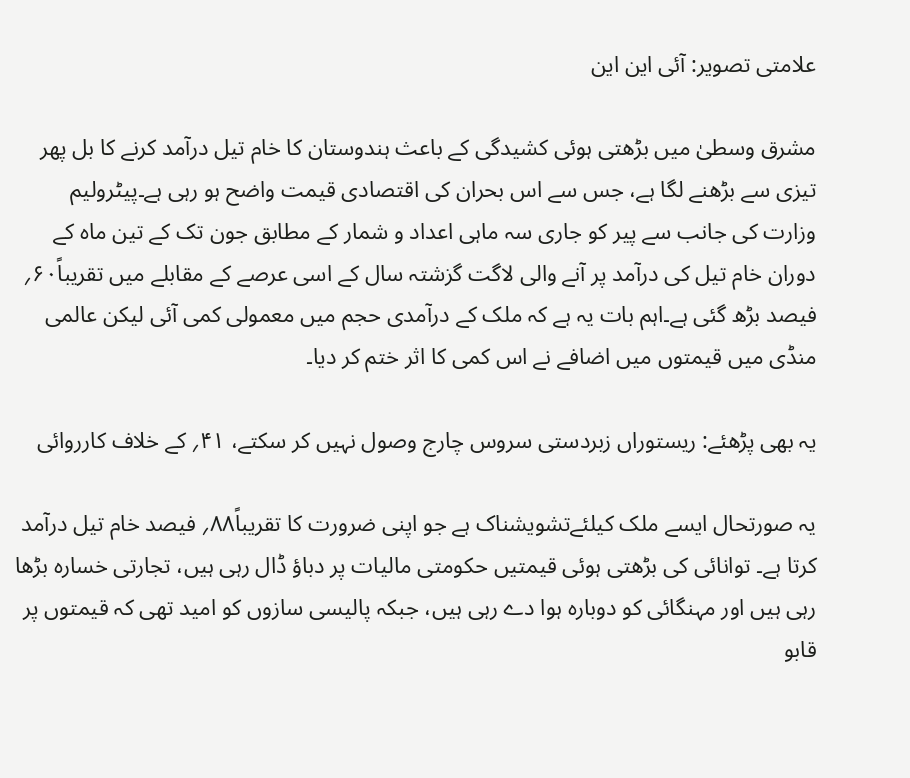علامتی تصویر: آئی این این

مشرق وسطیٰ میں بڑھتی ہوئی کشیدگی کے باعث ہندوستان کا خام تیل درآمد کرنے کا بل پھر تیزی سے بڑھنے لگا ہے، جس سے اس بحران کی اقتصادی قیمت واضح ہو رہی ہے۔پیٹرولیم وزارت کی جانب سے پیر کو جاری سہ ماہی اعداد و شمار کے مطابق جون تک کے تین ماہ کے دوران خام تیل کی درآمد پر آنے والی لاگت گزشتہ سال کے اسی عرصے کے مقابلے میں تقریباً۶۰؍ فیصد بڑھ گئی ہے۔اہم بات یہ ہے کہ ملک کے درآمدی حجم میں معمولی کمی آئی لیکن عالمی منڈی میں قیمتوں میں اضافے نے اس کمی کا اثر ختم کر دیا۔

یہ بھی پڑھئے: ریستوراں زبردستی سروس چارج وصول نہیں کر سکتے، ۴۱؍ کے خلاف کارروائی

یہ صورتحال ایسے ملک کیلئےتشویشناک ہے جو اپنی ضرورت کا تقریباً۸۸؍ فیصد خام تیل درآمد کرتا ہے۔ توانائی کی بڑھتی ہوئی قیمتیں حکومتی مالیات پر دباؤ ڈال رہی ہیں، تجارتی خسارہ بڑھا رہی ہیں اور مہنگائی کو دوبارہ ہوا دے رہی ہیں، جبکہ پالیسی سازوں کو امید تھی کہ قیمتوں پر قابو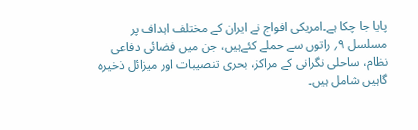پایا جا چکا ہے۔امریکی افواج نے ایران کے مختلف اہداف پر مسلسل ۹؍ راتوں سے حملے کئےہیں، جن میں فضائی دفاعی نظام، ساحلی نگرانی کے مراکز، بحری تنصیبات اور میزائل ذخیرہ گاہیں شامل ہیں۔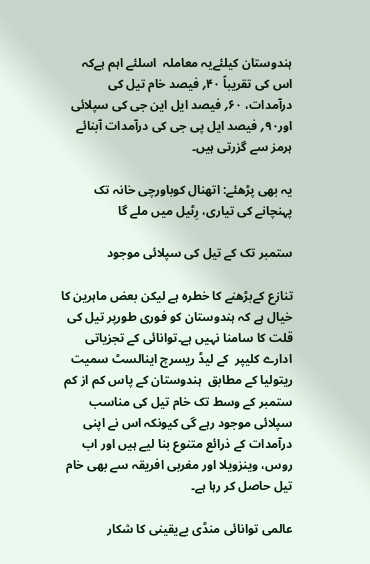ہندوستان کیلئےیہ معاملہ  اسلئے اہم ہےکہ اس کی تقریباً ۴۰؍ فیصد خام تیل کی درآمدات، ۶۰؍ فیصد ایل این جی کی سپلائی اور۹۰؍ فیصد ایل پی جی کی درآمدات آبنائے ہرمز سے گزرتی ہیں۔

یہ بھی پڑھئے: اتھنال کوباورچی خانہ تک پہنچانے کی تیاری، رِٹیل میں ملے گا

ستمبر تک کے تیل کی سپلائی موجود

تنازع کےبڑھنے کا خطرہ ہے لیکن بعض ماہرین کا خیال ہے کہ ہندوستان کو فوری طورپر تیل کی قلت کا سامنا نہیں ہے۔توانائی کے تجزیاتی ادارے کلیپر  کے لیڈ ریسرچ اینالسٹ سمیت ریتولیا کے مطابق  ہندوستان کے پاس کم از کم ستمبر کے وسط تک خام تیل کی مناسب سپلائی موجود رہے گی کیونکہ اس نے اپنی درآمدات کے ذرائع متنوع بنا لیے ہیں اور اب روس، وینزویلا اور مغربی افریقہ سے بھی خام تیل حاصل کر رہا ہے۔

عالمی توانائی منڈی بےیقینی کا شکار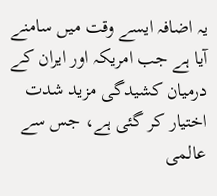یہ اضافہ ایسے وقت میں سامنے آیا ہے جب امریکہ اور ایران کے درمیان کشیدگی مزید شدت اختیار کر گئی ہے، جس سے عالمی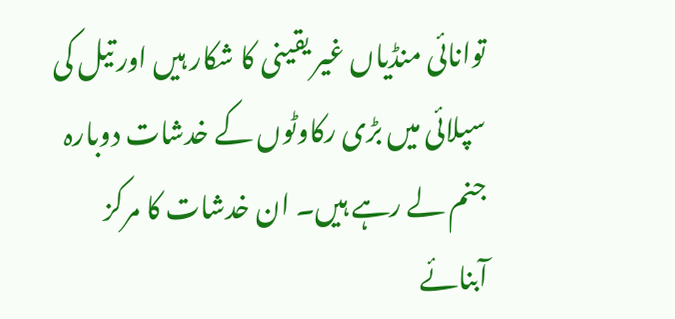توانائی منڈیاں غیر یقینی کا شکار ہیں اور تیل کی سپلائی میں بڑی رکاوٹوں کے خدشات دوبارہ جنم لے رہے ہیں۔ ان خدشات کا مرکز آبنائے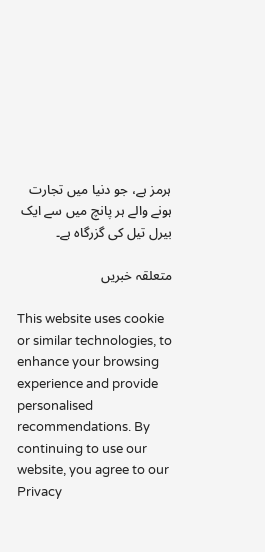ہرمز ہے، جو دنیا میں تجارت ہونے والے ہر پانچ میں سے ایک بیرل تیل کی گزرگاہ ہے۔

متعلقہ خبریں

This website uses cookie or similar technologies, to enhance your browsing experience and provide personalised recommendations. By continuing to use our website, you agree to our Privacy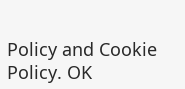Policy and Cookie Policy. OK